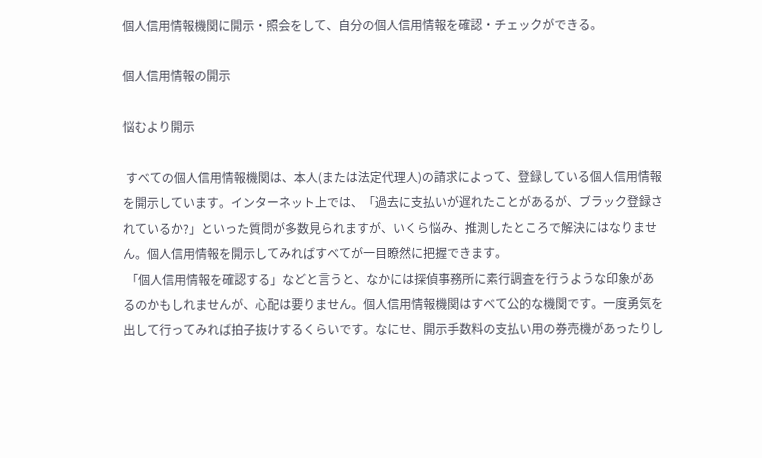個人信用情報機関に開示・照会をして、自分の個人信用情報を確認・チェックができる。

個人信用情報の開示

悩むより開示

 すべての個人信用情報機関は、本人(または法定代理人)の請求によって、登録している個人信用情報を開示しています。インターネット上では、「過去に支払いが遅れたことがあるが、ブラック登録されているか?」といった質問が多数見られますが、いくら悩み、推測したところで解決にはなりません。個人信用情報を開示してみればすべてが一目瞭然に把握できます。
 「個人信用情報を確認する」などと言うと、なかには探偵事務所に素行調査を行うような印象があるのかもしれませんが、心配は要りません。個人信用情報機関はすべて公的な機関です。一度勇気を出して行ってみれば拍子抜けするくらいです。なにせ、開示手数料の支払い用の券売機があったりし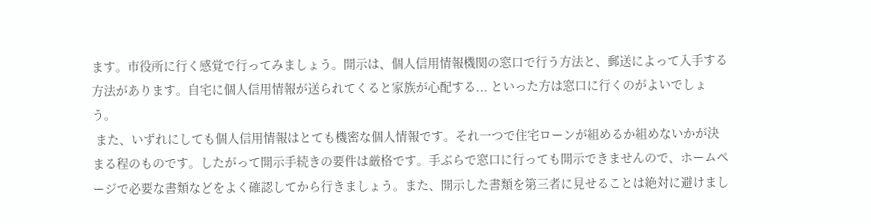ます。市役所に行く感覚で行ってみましょう。開示は、個人信用情報機関の窓口で行う方法と、郵送によって入手する方法があります。自宅に個人信用情報が送られてくると家族が心配する... といった方は窓口に行くのがよいでしょう。
 また、いずれにしても個人信用情報はとても機密な個人情報です。それ一つで住宅ローンが組めるか組めないかが決まる程のものです。したがって開示手続きの要件は厳格です。手ぶらで窓口に行っても開示できませんので、ホームページで必要な書類などをよく確認してから行きましょう。また、開示した書類を第三者に見せることは絶対に避けまし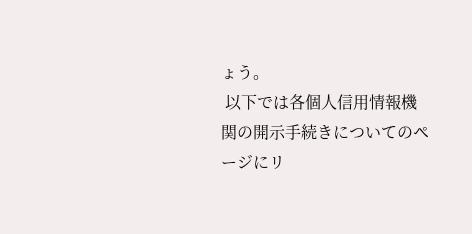ょう。
 以下では各個人信用情報機関の開示手続きについてのページにリ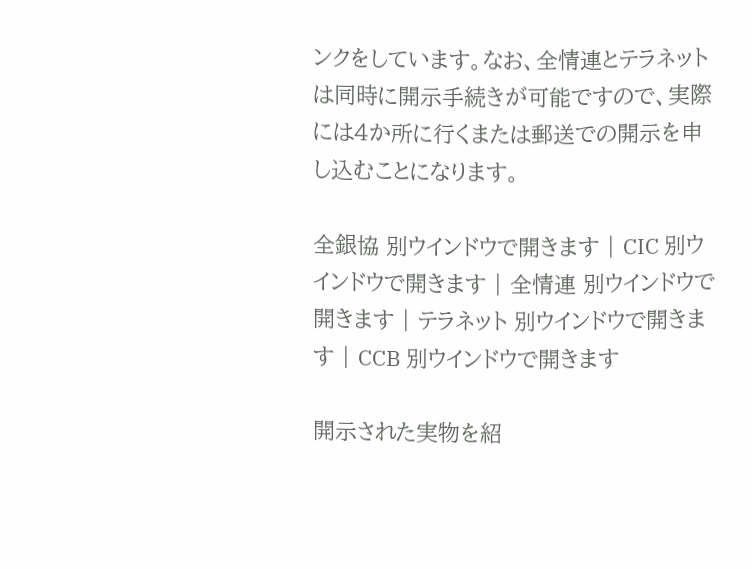ンクをしています。なお、全情連とテラネットは同時に開示手続きが可能ですので、実際には4か所に行くまたは郵送での開示を申し込むことになります。

全銀協 別ウインドウで開きます | CIC 別ウインドウで開きます | 全情連 別ウインドウで開きます | テラネット 別ウインドウで開きます | CCB 別ウインドウで開きます

開示された実物を紹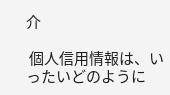介

 個人信用情報は、いったいどのように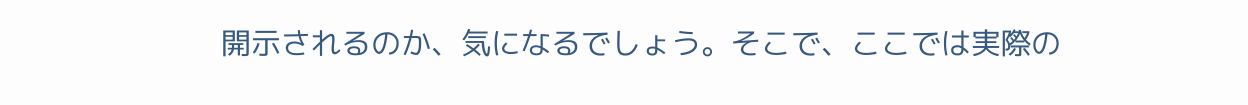開示されるのか、気になるでしょう。そこで、ここでは実際の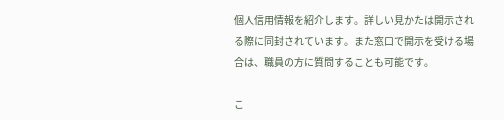個人信用情報を紹介します。詳しい見かたは開示される際に同封されています。また窓口で開示を受ける場合は、職員の方に質問することも可能です。

こ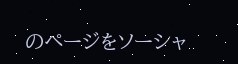のページをソーシャ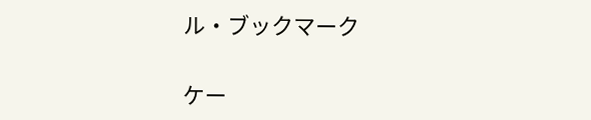ル・ブックマーク

ケー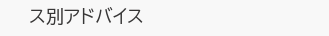ス別アドバイス